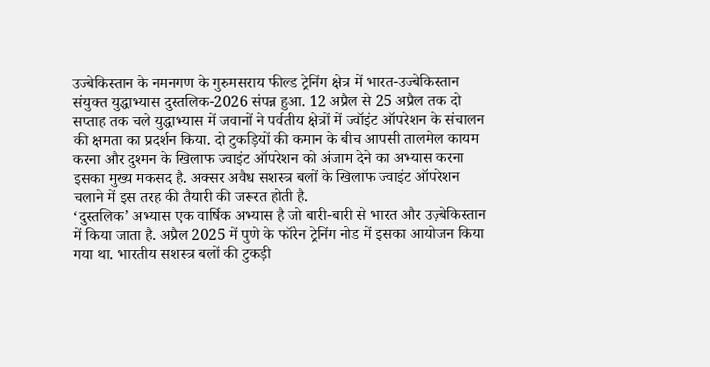उज्बेकिस्तान के नमनगण के गुरुमसराय फील्ड ट्रेनिंग क्षेत्र में भारत-उज्बेकिस्तान संयुक्त युद्धाभ्यास दुस्तलिक-2026 संपन्न हुआ. 12 अप्रैल से 25 अप्रैल तक दो सप्ताह तक चले युद्धाभ्यास में जवानों ने पर्वतीय क्षेत्रों में ज्वॉइंट ऑपरेशन के संचालन की क्षमता का प्रदर्शन किया. दो टुकड़ियों की कमान के बीच आपसी तालमेल कायम करना और दुश्मन के खिलाफ ज्वाइंट ऑपरेशन को अंजाम देने का अभ्यास करना इसका मुख्य मकसद है. अक्सर अवैध सशस्त्र बलों के खिलाफ ज्वाइंट ऑपरेशन चलाने में इस तरह की तैयारी की जरूरत होती है.
‘दुस्तलिक’ अभ्यास एक वार्षिक अभ्यास है जो बारी-बारी से भारत और उज़्बेकिस्तान में किया जाता है. अप्रैल 2025 में पुणे के फॉरेन ट्रेनिंग नोड में इसका आयोजन किया गया था. भारतीय सशस्त्र बलों की टुकड़ी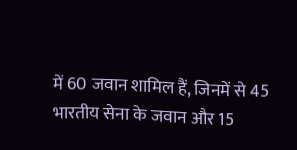में 60 जवान शामिल हैं, जिनमें से 45 भारतीय सेना के जवान और 15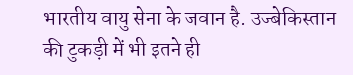भारतीय वायु सेना के जवान है. उज्बेकिस्तान की टुकड़ी में भी इतने ही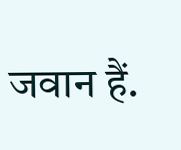जवान हैं.